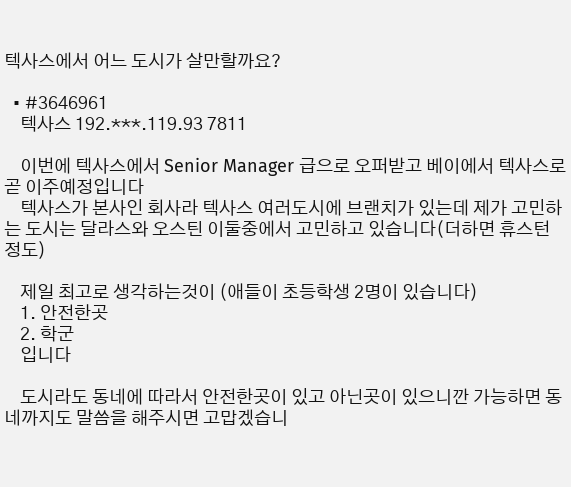텍사스에서 어느 도시가 살만할까요?

  • #3646961
    텍사스 192.***.119.93 7811

    이번에 텍사스에서 Senior Manager 급으로 오퍼받고 베이에서 텍사스로 곧 이주예정입니다
    텍사스가 본사인 회사라 텍사스 여러도시에 브랜치가 있는데 제가 고민하는 도시는 달라스와 오스틴 이둘중에서 고민하고 있습니다(더하면 휴스턴 정도)

    제일 최고로 생각하는것이 (애들이 초등학생 2명이 있습니다)
    1. 안전한곳
    2. 학군
    입니다

    도시라도 동네에 따라서 안전한곳이 있고 아닌곳이 있으니깐 가능하면 동네까지도 말씀을 해주시면 고맙겠습니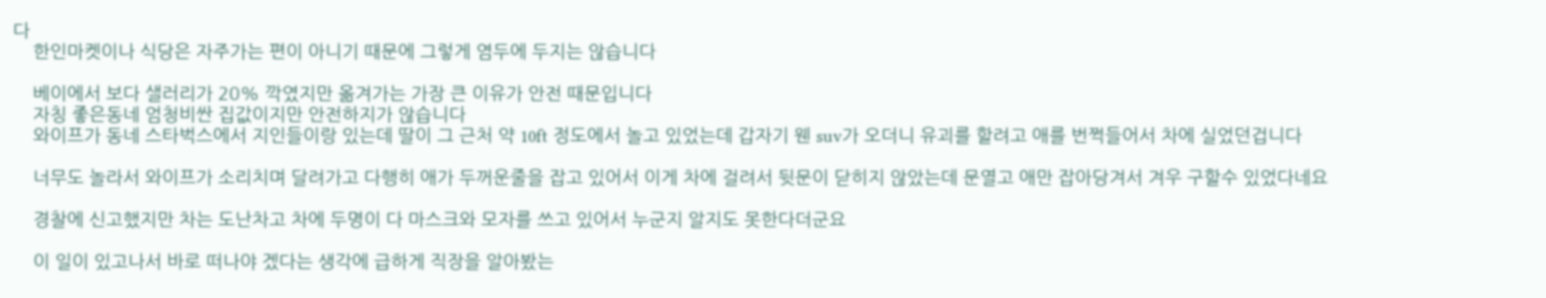다
    한인마켓이나 식당은 자주가는 편이 아니기 때문에 그렇게 염두에 두지는 않습니다

    베이에서 보다 샐러리가 20% 깍였지만 옮겨가는 가장 큰 이유가 안전 때문입니다
    자칭 좋은동네 엄청비싼 집값이지만 안전하지가 않습니다
    와이프가 동네 스타벅스에서 지인들이랑 있는데 딸이 그 근처 약 10ft 정도에서 놀고 있었는데 갑자기 웬 suv가 오더니 유괴를 할려고 애를 번쩍들어서 차에 실었던겁니다

    너무도 놀라서 와이프가 소리치며 달려가고 다행히 애가 두꺼운줄을 잡고 있어서 이게 차에 걸려서 뒷문이 닫히지 않았는데 문열고 애만 잡아당겨서 겨우 구할수 있었다네요

    경찰에 신고했지만 차는 도난차고 차에 두명이 다 마스크와 모자를 쓰고 있어서 누군지 알지도 못한다더군요

    이 일이 있고나서 바로 떠나야 겠다는 생각에 급하게 직장을 알아봤는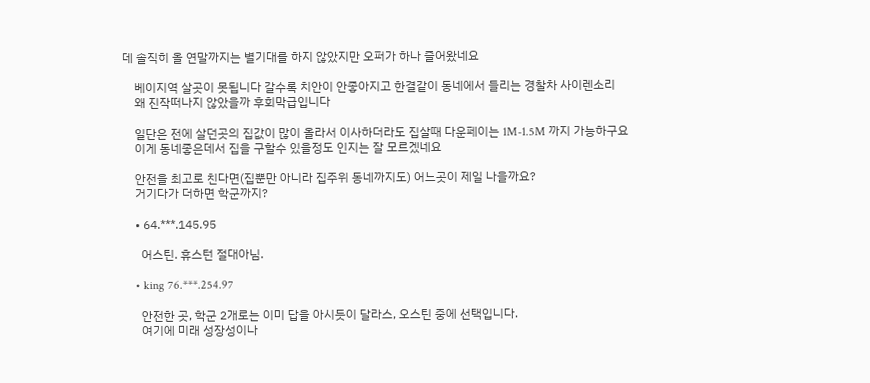데 솔직히 올 연말까지는 별기대를 하지 않았지만 오퍼가 하나 즐어왔네요

    베이지역 살곳이 못됩니다 갈수록 치안이 안좋아지고 한결같이 동네에서 들리는 경찰차 사이렌소리
    왜 진작떠나지 않았을까 후회막급입니다

    일단은 전에 살던곳의 집값이 많이 올라서 이사하더라도 집살때 다운페이는 1M-1.5M 까지 가능하구요
    이게 동네좋은데서 집을 구할수 있을정도 인지는 잘 모르겠네요

    안전을 최고로 친다면(집뿐만 아니라 집주위 동네까지도) 어느곳이 제일 나을까요?
    거기다가 더하면 학군까지?

    • 64.***.145.95

      어스틴. 휴스턴 절대아님.

    • king 76.***.254.97

      안전한 곳, 학군 2개로는 이미 답을 아시듯이 달라스, 오스틴 중에 선택입니다.
      여기에 미래 성장성이나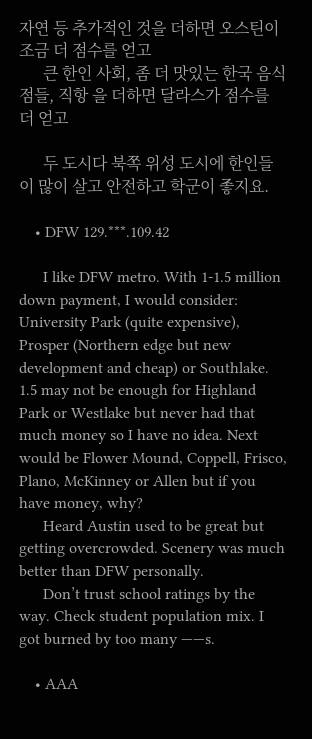자연 등 추가적인 것을 더하면 오스틴이 조금 더 점수를 얻고
      큰 한인 사회, 좀 더 맛있는 한국 음식점들, 직항 을 더하면 달라스가 점수를 더 얻고

      두 도시다 북쪽 위성 도시에 한인들이 많이 살고 안전하고 학군이 좋지요.

    • DFW 129.***.109.42

      I like DFW metro. With 1-1.5 million down payment, I would consider: University Park (quite expensive), Prosper (Northern edge but new development and cheap) or Southlake. 1.5 may not be enough for Highland Park or Westlake but never had that much money so I have no idea. Next would be Flower Mound, Coppell, Frisco, Plano, McKinney or Allen but if you have money, why?
      Heard Austin used to be great but getting overcrowded. Scenery was much better than DFW personally.
      Don’t trust school ratings by the way. Check student population mix. I got burned by too many ——s.

    • AAA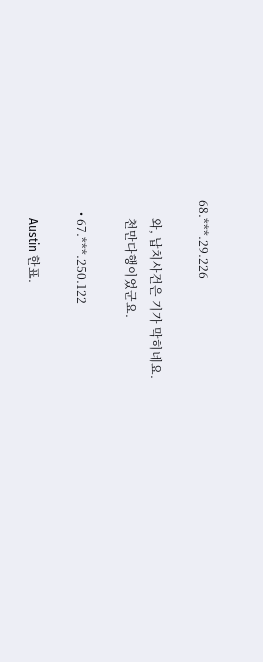68.***.29.226

      와, 납치사건은 기가 막히네요.
      천만다행이었군요.

    • 67.***.250.122

      Austin 한표.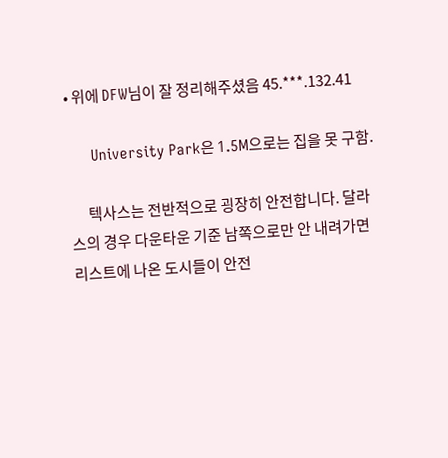• 위에 DFW님이 잘 정리해주셨음 45.***.132.41

      University Park은 1.5M으로는 집을 못 구함.

      텍사스는 전반적으로 굉장히 안전합니다. 달라스의 경우 다운타운 기준 남쪽으로만 안 내려가면 리스트에 나온 도시들이 안전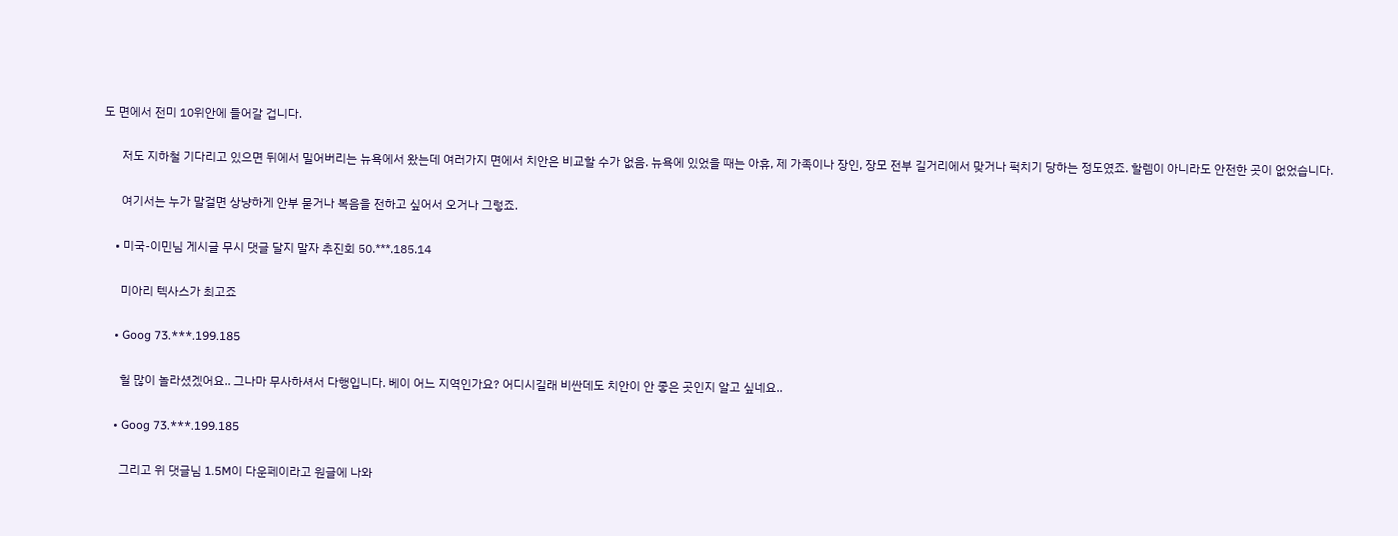도 면에서 전미 10위안에 들어갈 겁니다.

      저도 지하철 기다리고 있으면 뒤에서 밀어버리는 뉴욕에서 왔는데 여러가지 면에서 치안은 비교할 수가 없음. 뉴욕에 있었을 때는 아휴, 제 가족이나 장인, 장모 전부 길거리에서 맞거나 퍽치기 당하는 정도였죠. 할렘이 아니라도 안전한 곳이 없었습니다.

      여기서는 누가 말걸면 상냥하게 안부 묻거나 복음을 전하고 싶어서 오거나 그렇죠.

    • 미국-이민님 게시글 무시 댓글 달지 말자 추진회 50.***.185.14

      미아리 텍사스가 최고죠

    • Goog 73.***.199.185

      헐 많이 놀라셨겠어요.. 그나마 무사하셔서 다행입니다. 베이 어느 지역인가요? 어디시길래 비싼데도 치안이 안 좋은 곳인지 알고 싶네요..

    • Goog 73.***.199.185

      그리고 위 댓글님 1.5M이 다운페이라고 원글에 나와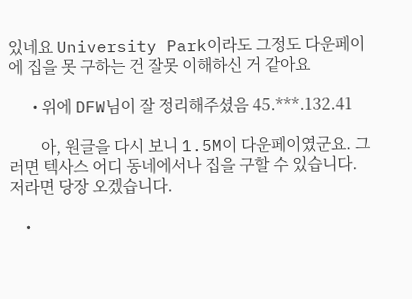있네요 University Park이라도 그정도 다운페이에 집을 못 구하는 건 잘못 이해하신 거 같아요

      • 위에 DFW님이 잘 정리해주셨음 45.***.132.41

        아, 원글을 다시 보니 1.5M이 다운페이였군요. 그러면 텍사스 어디 동네에서나 집을 구할 수 있습니다. 저라면 당장 오겠습니다.

    •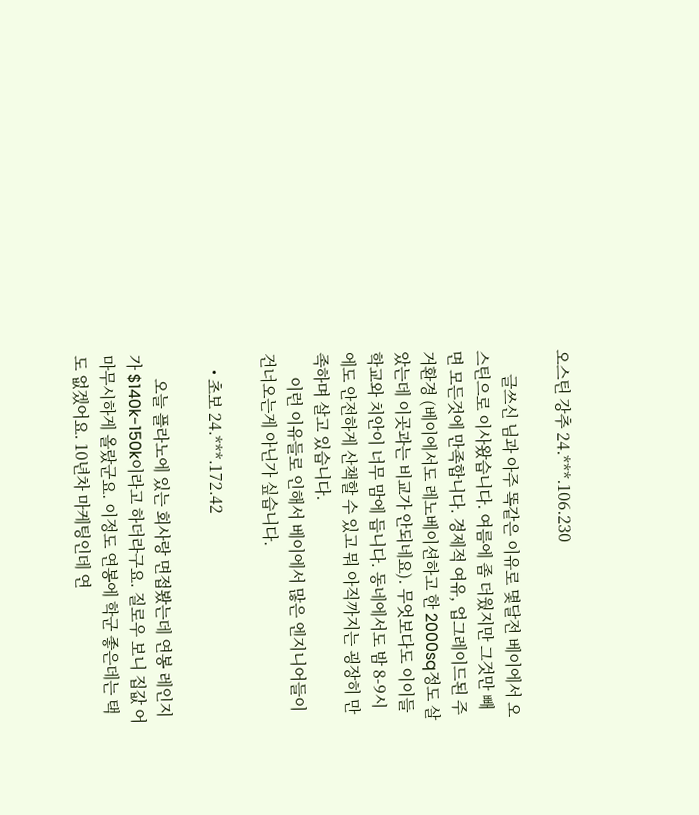오스틴 강추 24.***.106.230

      글쓰신 님과 아주 똑같은 이유로 몇달전 베이에서 오스틴으로 이사왔습니다. 여름에 좀 더웠지만 그것만 빼면 모든것에 만족합니다. 경제적 여유, 업그레이드된 주거환경 (베이에서도 레노베이션하고 한 2000sq정도 살았는데 이곳과는 비교가 안되네요). 무엇보다도 이이들 학교와 치안이 너무 맘에 듭니다. 동네에서도 밤 8-9시에도 안전하게 산책할 수 있고 뭐 아직까지는 굉장히 만족하며 살고 있습니다.
      이런 이유들로 인해서 베이에서 많은 엔지니어들이 건너오는게 아닌가 싶습니다.

    • 초보 24.***.172.42

      오늘 플라노에 있는 회사랑 면접봤는데 연봉 레인지가 $140k-150k이라고 하더라구요. 질로우 보니 집값 어마무시하게 올랐군요. 이정도 연봉에 학군 좋은데는 택도 없겠어요. 10년차 마케팅인데 연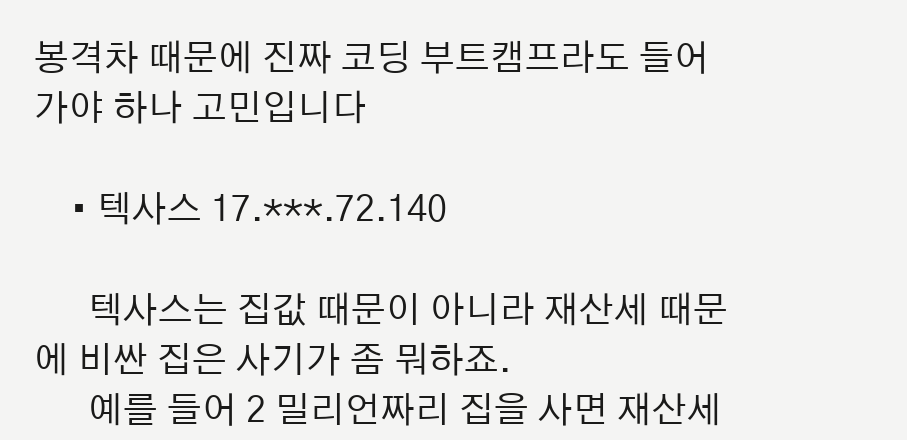봉격차 때문에 진짜 코딩 부트캠프라도 들어가야 하나 고민입니다

    • 텍사스 17.***.72.140

      텍사스는 집값 때문이 아니라 재산세 때문에 비싼 집은 사기가 좀 뭐하죠.
      예를 들어 2 밀리언짜리 집을 사면 재산세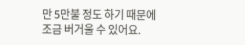만 5만불 정도 하기 때문에 조금 버거울 수 있어요.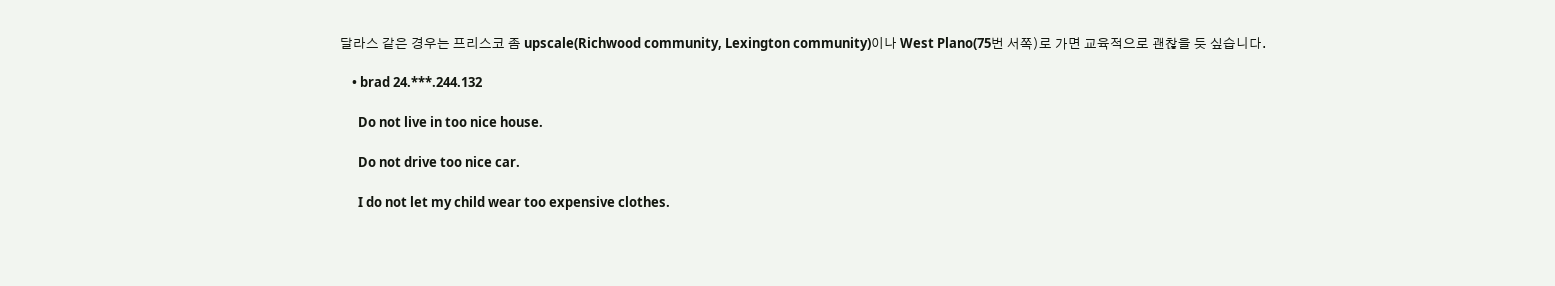달라스 같은 경우는 프리스코 좀 upscale(Richwood community, Lexington community)이나 West Plano(75번 서쪽)로 가면 교육적으로 괜찮을 듯 싶습니다.

    • brad 24.***.244.132

      Do not live in too nice house.

      Do not drive too nice car.

      I do not let my child wear too expensive clothes.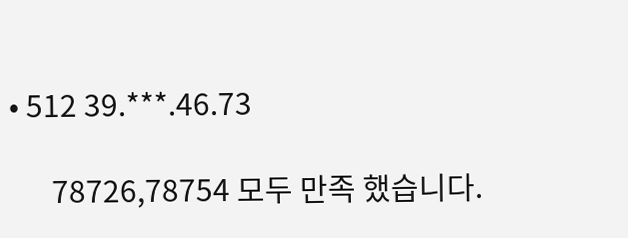• 512 39.***.46.73

      78726,78754 모두 만족 했습니다.